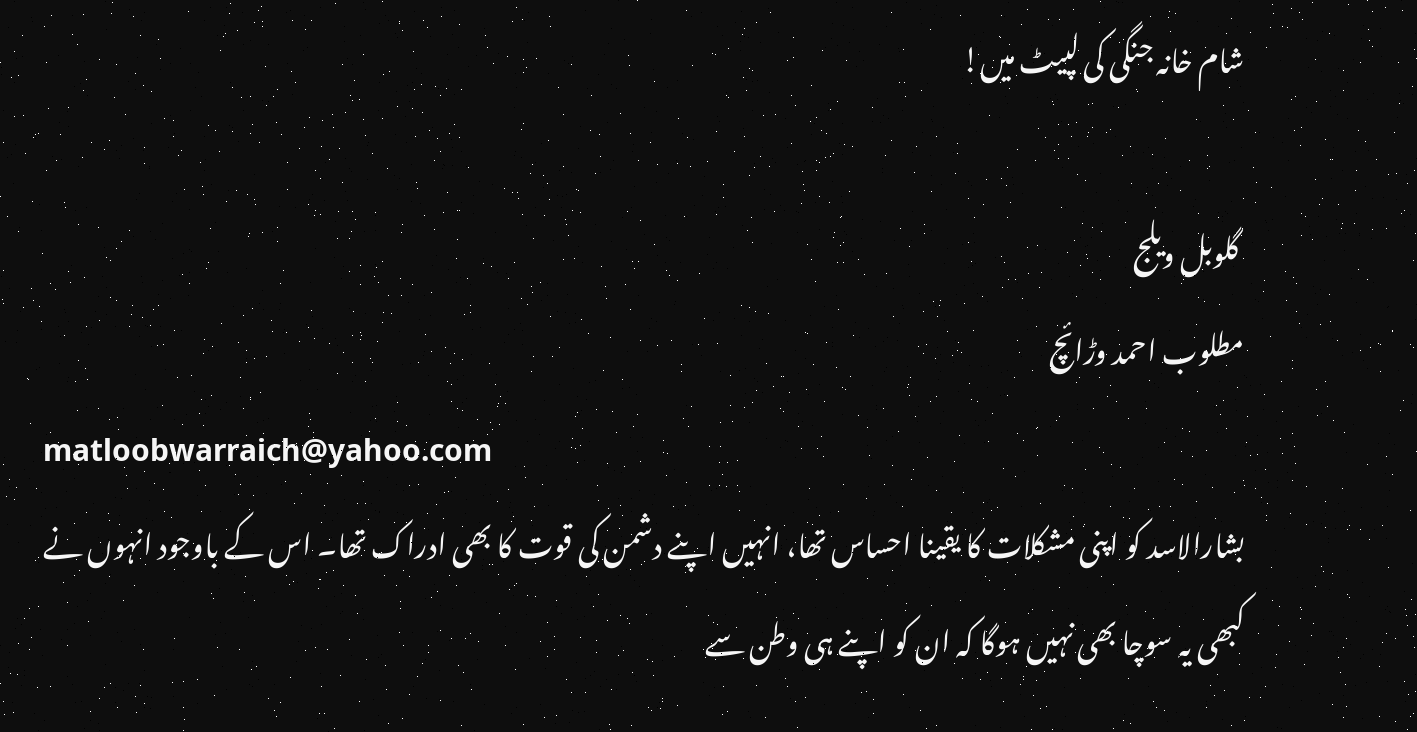شام خانہ جنگی کی لپیٹ میں!

 گلوبل ویلج
مطلوب احمد وڑائچ
matloobwarraich@yahoo.com
بشارالاسد کو اپنی مشکلات کا یقینا احساس تھا، انہیں اپنے دشمن کی قوت کا بھی ادراک تھا۔ اس کے باوجود انہوں نے کبھی یہ سوچا بھی نہیں ہوگا کہ ان کو اپنے ہی وطن سے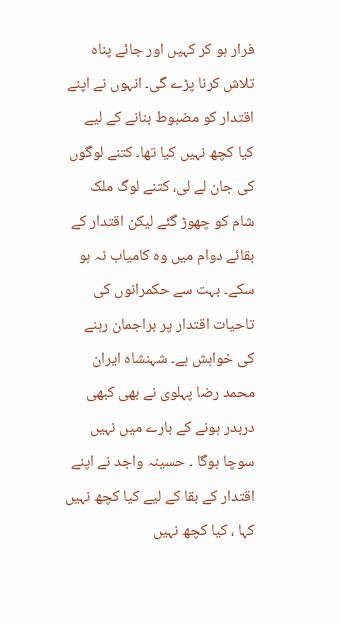فرار ہو کر کہیں اور جائے پناہ تلاش کرنا پڑے گی۔ انہوں نے اپنے اقتدار کو مضبوط بنانے کے لیے کیا کچھ نہیں کیا تھا۔ کتنے لوگوں کی جان لے لی، کتنے لوگ ملک شام کو چھوڑ گئے لیکن اقتدار کے بقائے دوام میں وہ کامیاب نہ ہو سکے۔ بہت سے حکمرانوں کی تاحیات اقتدار پر براجمان رہنے کی خواہش ہے۔ شہنشاہ ایران محمد رضا پہلوی نے بھی کبھی دربدر ہونے کے بارے میں نہیں سوچا ہوگا ۔ حسینہ واجد نے اپنے اقتدار کے بقا کے لیے کیا کچھ نہیں کہا ، کیا کچھ نہیں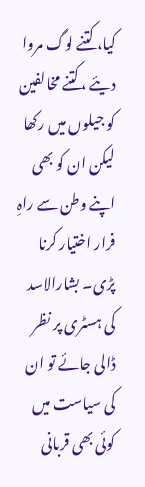کیا، کتنے لوگ مروا دیئے ،کتنے مخالفین کو جیلوں میں رکھا لیکن ان کو بھی اپنے وطن سے راہِ فرار اختیار کرنا پڑی۔ بشارالاسد کی ہسٹری پر نظر ڈالی جائے تو ان کی سیاست میں کوئی بھی قربانی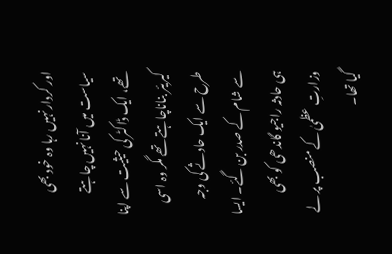اور کردار نہیں رہا وہ خود بھی سیاست میں آنا نہیں چاہتے تھے، ایک ڈاکٹر کی حیثیت سے اپنا کیریئر بناناچاہتے تھے مگر وہ اسی طرح سے ایک حادثے کی وجہ سے شام کے صدر بن گئے۔ ایسا ہی حادثہ راجیو گاندھی کو بھی وزارتِ عظمیٰ کے منصب پر لے گیا تھا۔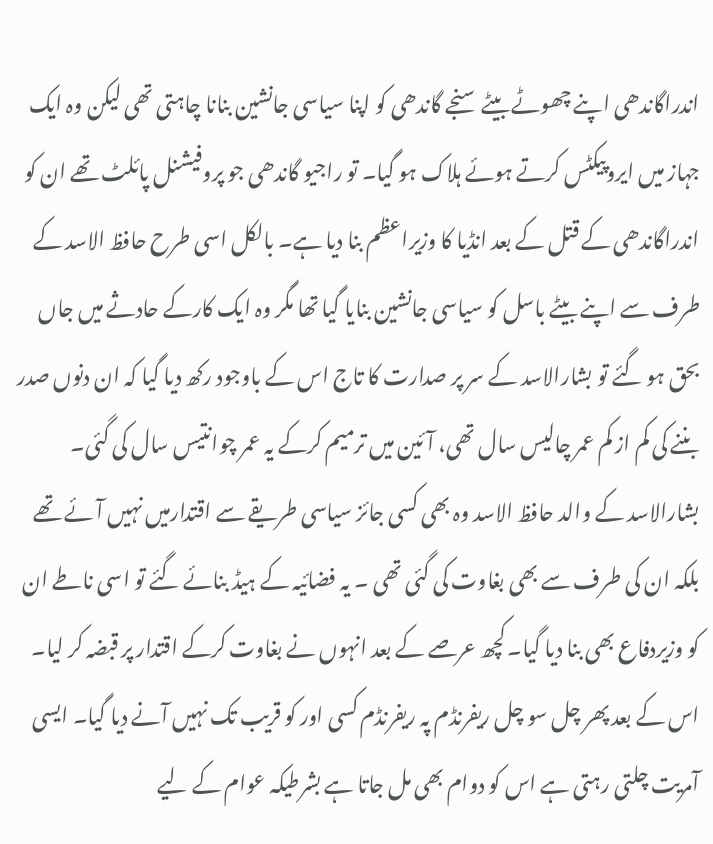اندراگاندھی اپنے چھوٹے بیٹے سنجے گاندھی کو اپنا سیاسی جانشین بنانا چاہتی تھی لیکن وہ ایک جہاز میں ایروپیکٹس کرتے ہوئے ہلاک ہو گیا۔ تو راجیو گاندھی جو پروفیشنل پائلٹ تھے ان کو اندراگاندھی کے قتل کے بعد انڈیا کا وزیراعظم بنا دیا ہے۔ بالکل اسی طرح حافظ الاسد کے طرف سے اپنے بیٹے باسل کو سیاسی جانشین بنایا گیا تھا مگر وہ ایک کارکے حادثے میں جاں بحق ہو گئے تو بشارالاسد کے سر پر صدارت کا تاج اس کے باوجود رکھ دیا گیا کہ ان دنوں صدر بننے کی کم از کم عمر چالیس سال تھی، آئین میں ترمیم کرکے یہ عمر چوانتیس سال کی گئی۔ بشارالاسد کے والد حافظ الاسد وہ بھی کسی جائز سیاسی طریقے سے اقتدارمیں نہیں آئے تھے بلکہ ان کی طرف سے بھی بغاوت کی گئی تھی ۔ یہ فضائیہ کے ہیڈ بنائے گئے تو اسی ناطے ان کو وزیردفاع بھی بنا دیا گیا۔ کچھ عرصے کے بعد انہوں نے بغاوت کرکے اقتدار پر قبضہ کر لیا۔ اس کے بعد پھر چل سو چل ریفرنڈم پہ ریفرنڈم کسی اور کو قریب تک نہیں آنے دیا گیا۔ ایسی آمریت چلتی رہتی ہے اس کو دوام بھی مل جاتا ہے بشرطیکہ عوام کے لیے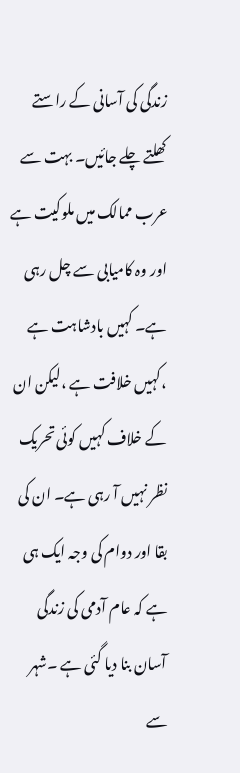زندگی کی آسانی کے راستے کھلتے چلے جائیں۔ بہت سے عرب ممالک میں ملوکیت ہے اور وہ کامیابی سے چل رہی ہے۔ کہیں بادشاہت ہے ،کہیں خلافت ہے ،لیکن ان کے خلاف کہیں کوئی تحریک نظر نہیں آ رہی ہے۔ ان کی بقا اور دوام کی وجہ ایک ہی ہے کہ عام آدمی کی زندگی آسان بنا دیا گئی ہے ۔شہر سے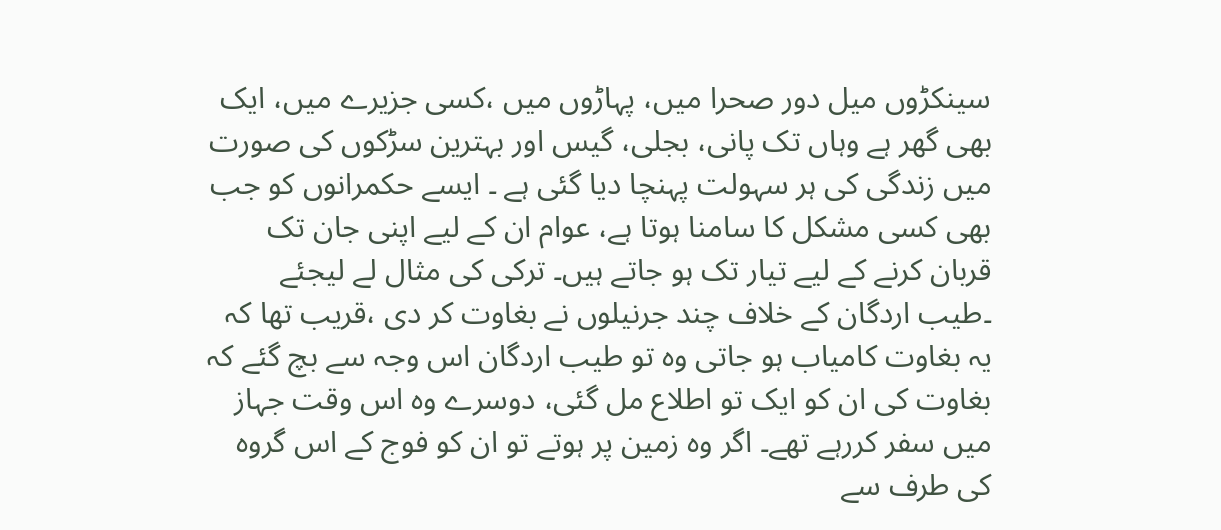سینکڑوں میل دور صحرا میں، پہاڑوں میں ،کسی جزیرے میں، ایک بھی گھر ہے وہاں تک پانی، بجلی، گیس اور بہترین سڑکوں کی صورت میں زندگی کی ہر سہولت پہنچا دیا گئی ہے ۔ ایسے حکمرانوں کو جب بھی کسی مشکل کا سامنا ہوتا ہے، عوام ان کے لیے اپنی جان تک قربان کرنے کے لیے تیار تک ہو جاتے ہیں۔ ترکی کی مثال لے لیجئے ۔طیب اردگان کے خلاف چند جرنیلوں نے بغاوت کر دی ،قریب تھا کہ یہ بغاوت کامیاب ہو جاتی وہ تو طیب اردگان اس وجہ سے بچ گئے کہ بغاوت کی ان کو ایک تو اطلاع مل گئی، دوسرے وہ اس وقت جہاز میں سفر کررہے تھے۔ اگر وہ زمین پر ہوتے تو ان کو فوج کے اس گروہ کی طرف سے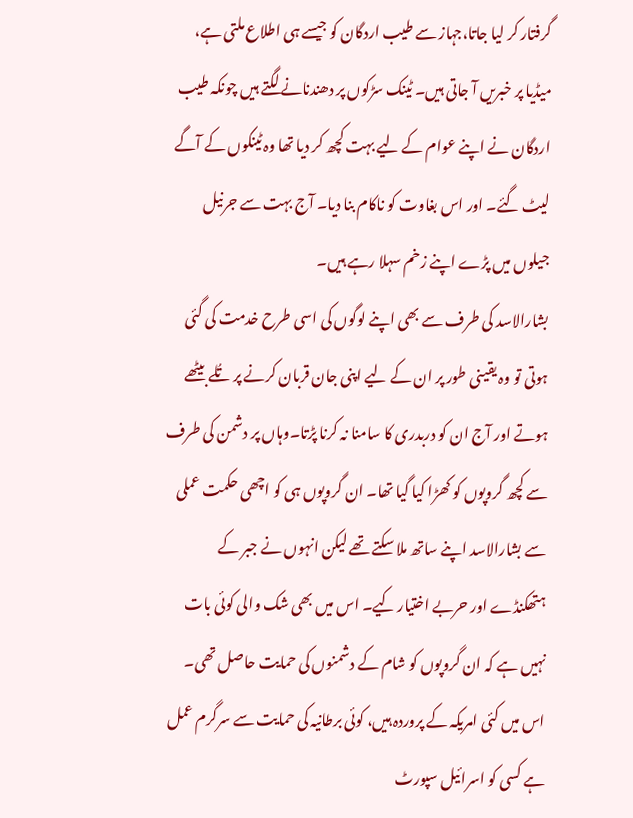گرفتار کر لیا جاتا،جہاز سے طیب اردگان کو جیسے ہی اطلاع ملتی ہے، میڈیا پر خبریں آ جاتی ہیں۔ ٹینک سڑکوں پر دھندنانے لگتے ہیں چونکہ طیب اردگان نے اپنے عوام کے لیے بہت کچھ کر دیا تھا وہ ٹینکوں کے آگے لیٹ گئے۔ اور اس بغاوت کو ناکام بنا دیا۔ آج بہت سے جرنیل جیلوں میں پڑے اپنے زخم سہلا رہے ہیں۔
بشارالاسد کی طرف سے بھی اپنے لوگوں کی اسی طرح خدمت کی گئی ہوتی تو وہ یقینی طور پر ان کے لیے اپنی جان قربان کرنے پر تُلے بیٹھے ہوتے اور آج ان کو دربدری کا سامنا نہ کرنا پڑتا۔وہاں پر دشمن کی طرف سے کچھ گروپوں کو کھڑا کیا گیا تھا۔ ان گروپوں ہی کو اچھی حکمت عملی سے بشارالاسد اپنے ساتھ ملا سکتے تھے لیکن انہوں نے جبر کے ہتھکنڈے اور حربے اختیار کیے۔ اس میں بھی شک والی کوئی بات نہیں ہے کہ ان گروپوں کو شام کے دشمنوں کی حمایت حاصل تھی۔ اس میں کئی امریکہ کے پروردہ ہیں، کوئی برطانیہ کی حمایت سے سرگرم عمل ہے کسی کو اسرائیل سپورٹ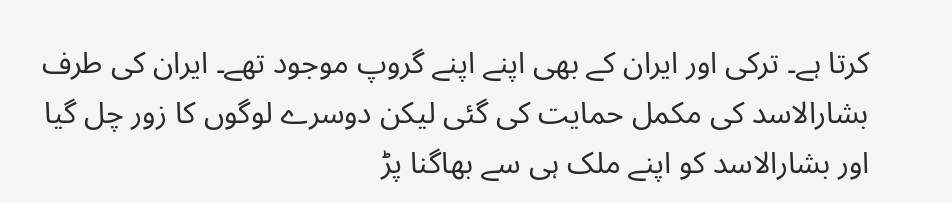کرتا ہے۔ ترکی اور ایران کے بھی اپنے اپنے گروپ موجود تھے۔ ایران کی طرف بشارالاسد کی مکمل حمایت کی گئی لیکن دوسرے لوگوں کا زور چل گیا اور بشارالاسد کو اپنے ملک ہی سے بھاگنا پڑ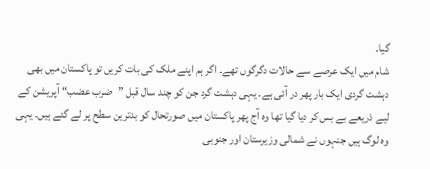گیا۔
شام میں ایک عرصے سے حالات دگرگوں تھے۔ اگر ہم اپنے ملک کی بات کریں تو پاکستان میں بھی دہشت گردی ایک بار پھر در آئی ہے۔ یہی دہشت گرد جن کو چند سال قبل ”ضرب عضب“ آپریشن کے لیے ذریعے بے بس کر دیا گیا تھا وہ آج پھر پاکستان میں صورتحال کو بدترین سطح پر لے گئے ہیں۔ یہی وہ لوگ ہیں جنہوں نے شمالی وزیرستان اور جنوبی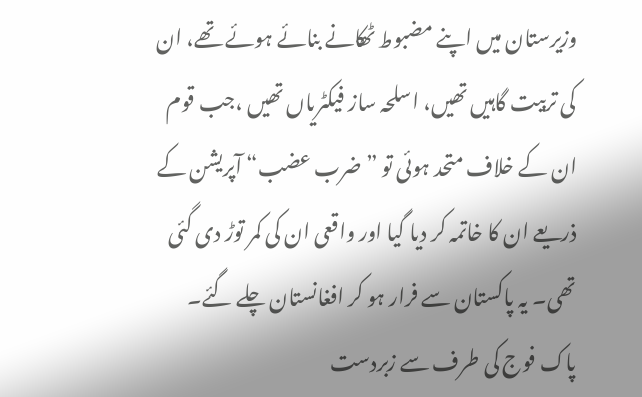وزیرستان میں اپنے مضبوط ٹھکانے بنائے ہوئے تھے، ان کی تربیت گاہیں تھیں، اسلحہ ساز فیکٹریاں تھیں ،جب قوم ان کے خلاف متحد ہوئی تو ”ضرب عضب“ آپریشن کے ذریعے ان کا خاتمہ کر دیا گیا اور واقعی ان کی کمر توڑ دی گئی تھی۔ یہ پاکستان سے فرار ہو کر افغانستان چلے گئے۔ پاک فوج کی طرف سے زبردست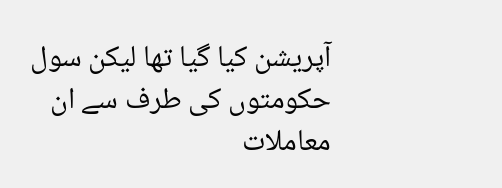آپریشن کیا گیا تھا لیکن سول حکومتوں کی طرف سے ان معاملات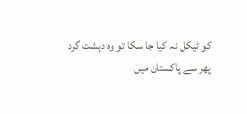کو ٹیکل نہ کیا جا سکا تو وہ دہشت گرد پھر سے پاکستان میں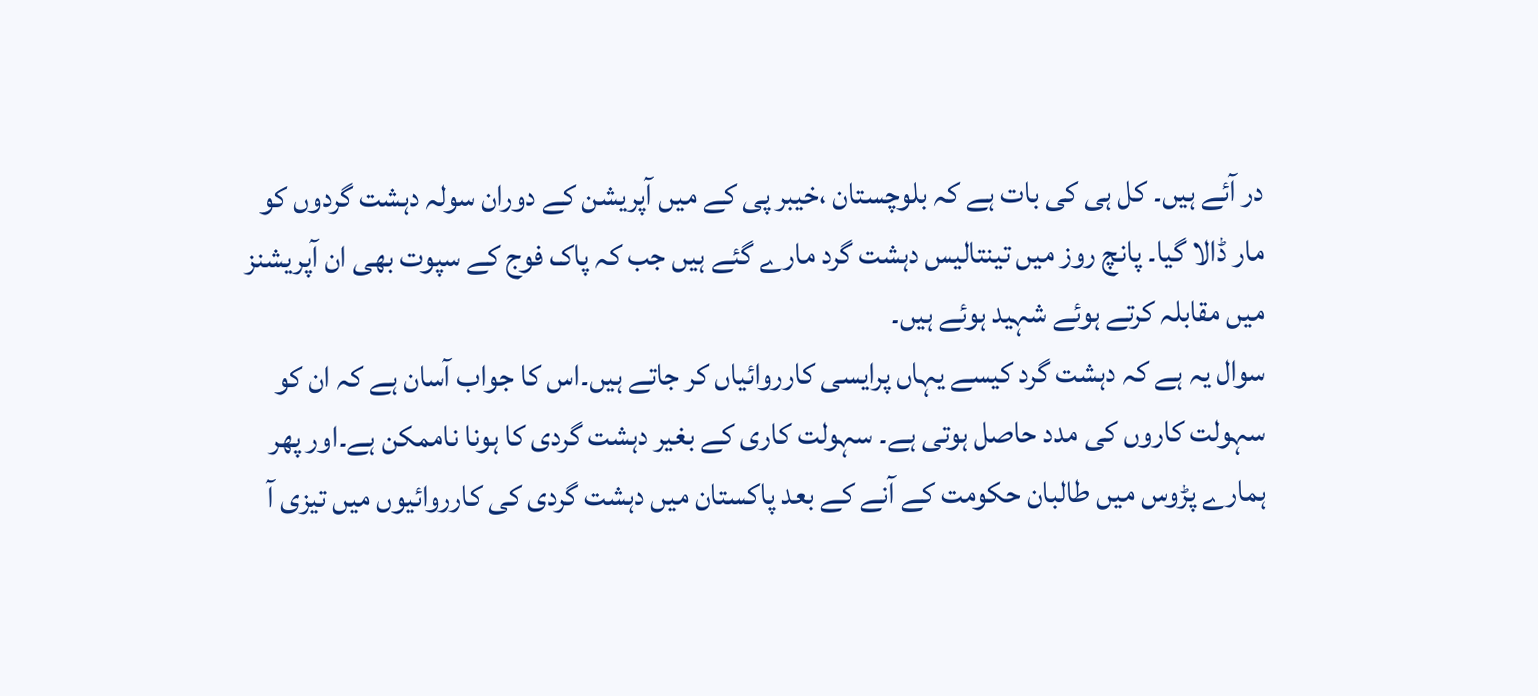در آئے ہیں۔ کل ہی کی بات ہے کہ بلوچستان ،خیبر پی کے میں آپریشن کے دوران سولہ دہشت گردوں کو مار ڈالا گیا۔ پانچ روز میں تینتالیس دہشت گرد مارے گئے ہیں جب کہ پاک فوج کے سپوت بھی ان آپریشنز میں مقابلہ کرتے ہوئے شہید ہوئے ہیں۔
سوال یہ ہے کہ دہشت گرد کیسے یہاں پرایسی کارروائیاں کر جاتے ہیں۔اس کا جواب آسان ہے کہ ان کو سہولت کاروں کی مدد حاصل ہوتی ہے۔ سہولت کاری کے بغیر دہشت گردی کا ہونا ناممکن ہے۔اور پھر ہمارے پڑوس میں طالبان حکومت کے آنے کے بعد پاکستان میں دہشت گردی کی کارروائیوں میں تیزی آ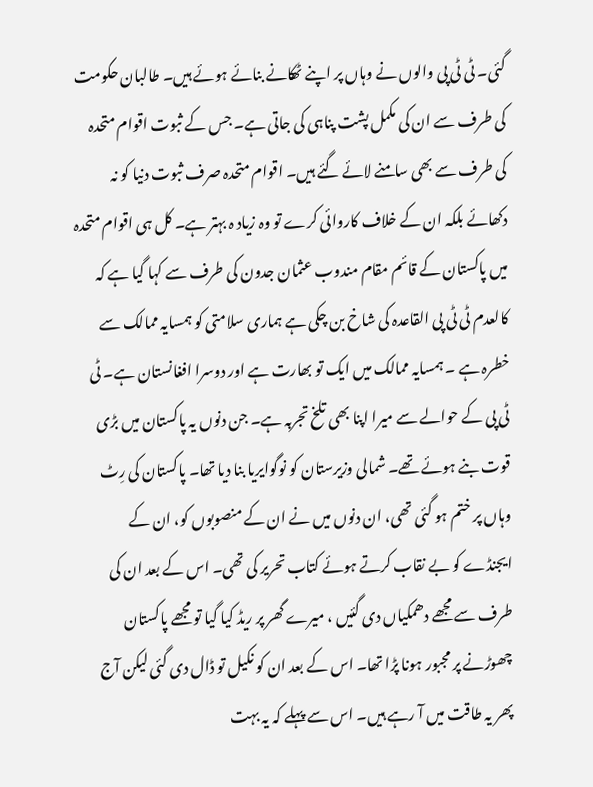گئی۔ ٹی ٹی پی والوں نے وہاں پر اپنے ٹھکانے بنائے ہوئے ہیں۔ طالبان حکومت کی طرف سے ان کی مکمل پشت پناہی کی جاتی ہے۔ جس کے ثبوت اقوام متحدہ کی طرف سے بھی سامنے لائے گئے ہیں۔ اقوام متحدہ صرف ثبوت دنیا کو نہ دکھائے بلکہ ان کے خلاف کاروائی کرے تو وہ زیاد ہ بہتر ہے۔ کل ہی اقوام متحدہ میں پاکستان کے قائم مقام مندوب عثمان جدون کی طرف سے کہا گیا ہے کہ کالعدم ٹی ٹی پی القاعدہ کی شاخ بن چکی ہے ہماری سلامتی کو ہمسایہ ممالک سے خطرہ ہے ۔ ہمسایہ ممالک میں ایک تو بھارت ہے اور دوسرا افغانستان ہے۔ ٹی ٹی پی کے حوالے سے میرا اپنا بھی تلخ تجربہ ہے۔ جن دنوں یہ پاکستان میں بڑی قوت بنے ہوئے تھے۔ شمالی وزیرستان کو نوگوایریا بنا دیا تھا۔ پاکستان کی رِٹ وہاں پر ختم ہو گئی تھی، ان دنوں میں نے ان کے منصوبوں کو، ان کے ایجنڈے کو بے نقاب کرتے ہوئے کتاب تحریر کی تھی۔ اس کے بعد ان کی طرف سے مجھے دھمکیاں دی گئیں ، میرے گھر پر ریڈ کیا گیا تو مجھے پاکستان چھوڑنے پر مجبور ہونا پڑا تھا۔ اس کے بعد ان کو نکیل تو ڈال دی گئی لیکن آج پھر یہ طاقت میں آ رہے ہیں۔ اس سے پہلے کہ یہ بہت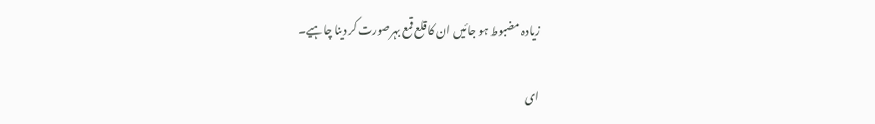زیادہ مضبوط ہو جائیں ان کا قلع قمع بہرصورت کر دینا چاہیے۔

ای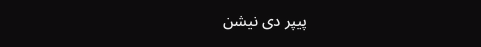پیپر دی نیشن